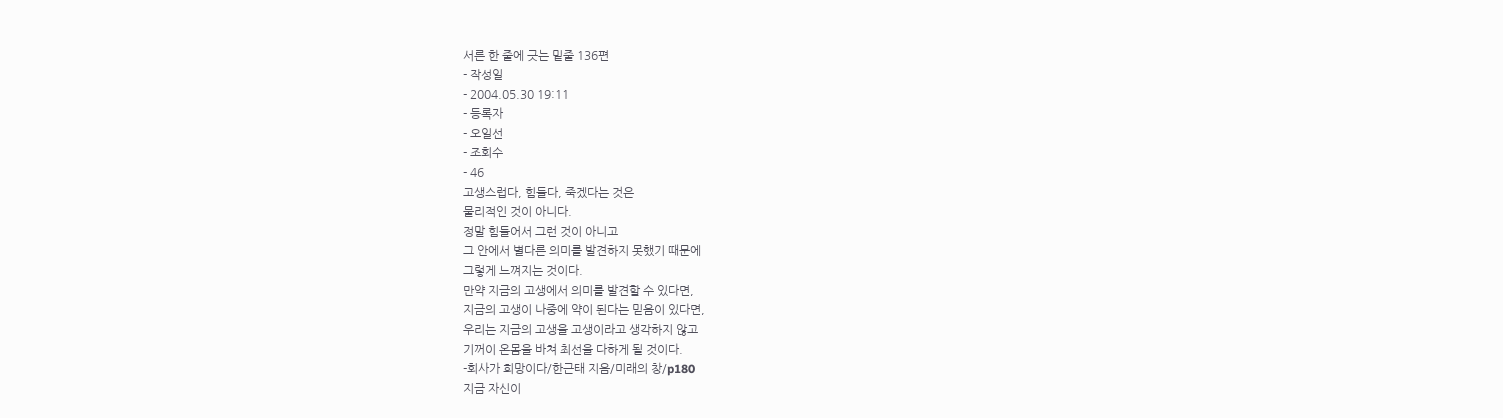서른 한 줄에 긋는 밑줄 136편
- 작성일
- 2004.05.30 19:11
- 등록자
- 오일선
- 조회수
- 46
고생스럽다, 힘들다, 죽겠다는 것은
물리적인 것이 아니다.
정말 힘들어서 그런 것이 아니고
그 안에서 별다른 의미를 발견하지 못했기 때문에
그렇게 느껴지는 것이다.
만약 지금의 고생에서 의미를 발견할 수 있다면,
지금의 고생이 나중에 약이 된다는 믿음이 있다면,
우리는 지금의 고생을 고생이라고 생각하지 않고
기꺼이 온몸을 바쳐 최선을 다하게 될 것이다.
-회사가 희망이다/한근태 지음/미래의 창/p180
지금 자신이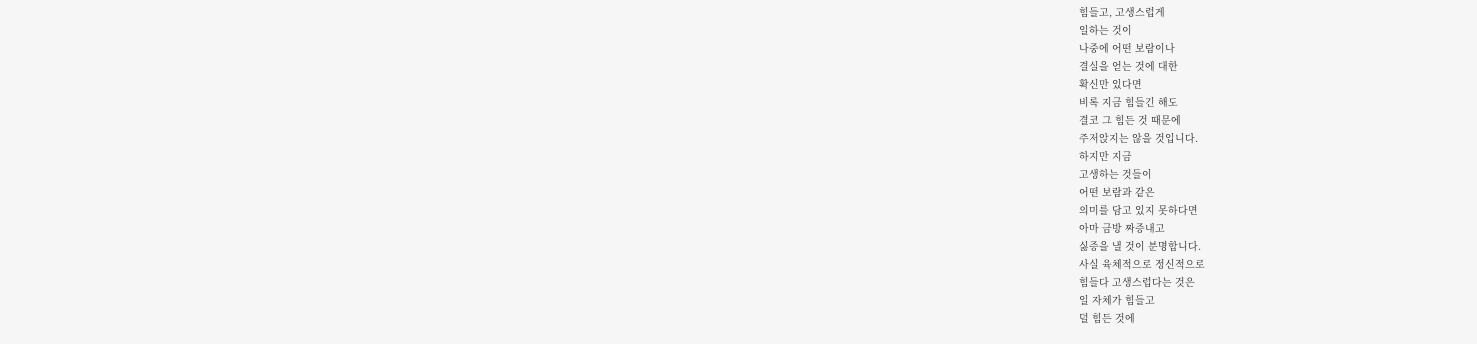힘들고, 고생스럽게
일하는 것이
나중에 어떤 보람이나
결실을 얻는 것에 대한
확신만 있다면
비록 지금 힘들긴 해도
결코 그 힘든 것 때문에
주저앉지는 않을 것입니다.
하지만 지금
고생하는 것들이
어떤 보람과 같은
의미를 담고 있지 못하다면
아마 금방 짜증내고
싫증을 낼 것이 분명합니다.
사실 육체적으로 정신적으로
힘들다 고생스럽다는 것은
일 자체가 힘들고
덜 힘든 것에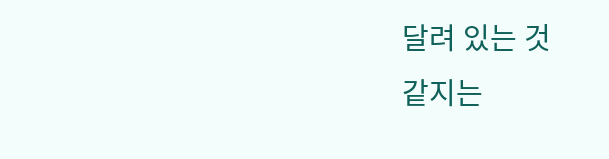달려 있는 것
같지는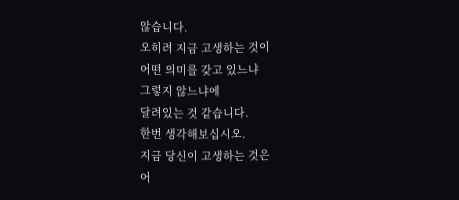않습니다.
오히려 지금 고생하는 것이
어떤 의미를 갖고 있느냐
그렇지 않느냐에
달려있는 것 같습니다.
한번 생각해보십시오.
지금 당신이 고생하는 것은
어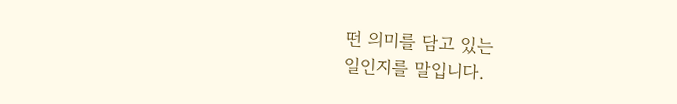떤 의미를 담고 있는
일인지를 말입니다.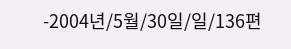-2004년/5월/30일/일/136편